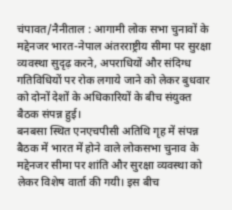चंपावत/नैनीताल : आगामी लोक सभा चुनावों के मद्देनजर भारत-नेपाल अंतरराष्ट्रीय सीमा पर सुरक्षा व्यवस्था सुदृढ़ करने, अपराधियों और संदिग्ध गतिविधियों पर रोक लगाये जाने को लेकर बुधवार को दोनों देशों के अधिकारियों के बीच संयुक्त बैठक संपन्न हुई।
बनबसा स्थित एनएचपीसी अतिथि गृह में संपन्न बैठक में भारत में होने वाले लोकसभा चुनाव के मद्देनजर सीमा पर शांति और सुरक्षा व्यवस्था को लेकर विशेष वार्ता की गयी। इस बीच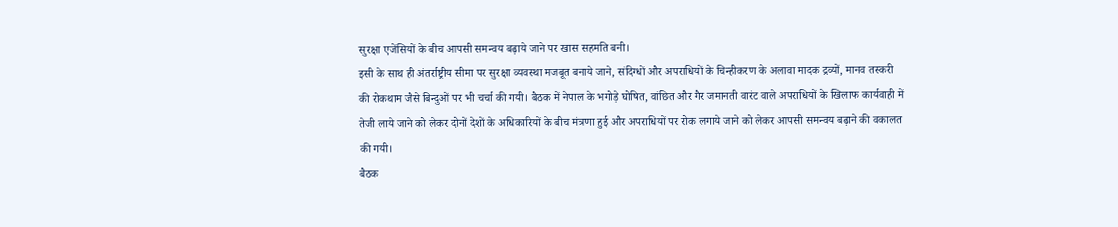सुरक्षा एजेंसियों के बीच आपसी समन्वय बढ़ाये जाने पर खास सहमति बनी।
इसी के साथ ही अंतर्राष्ट्रीय सीमा पर सुरक्षा व्यवस्था मजबूत बनाये जाने, संदिग्धों और अपराधियों के चिन्हीकरण के अलावा मादक द्रव्यों, मानव तस्करी की रोकथाम जैसे बिन्दुओं पर भी चर्चा की गयी। बैठक में नेपाल के भगोड़े घोषित, वांछित और गैर जमानती वारंट वाले अपराधियों के खिलाफ कार्यवाही में तेजी लाये जाने को लेकर दोनों देशों के अधिकारियों के बीच मंत्रणा हुई और अपराधियों पर रोक लगाये जाने को लेकर आपसी समन्वय बढ़ाने की वकालत की गयी।
बैठक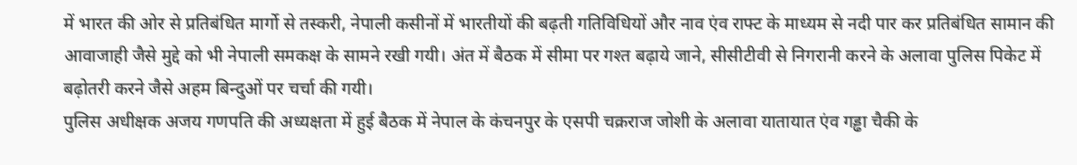में भारत की ओर से प्रतिबंधित मार्गो से तस्करी, नेपाली कसीनों में भारतीयों की बढ़ती गतिविधियों और नाव एंव राफ्ट के माध्यम से नदी पार कर प्रतिबंधित सामान की आवाजाही जैसे मुद्दे को भी नेपाली समकक्ष के सामने रखी गयी। अंत में बैठक में सीमा पर गश्त बढ़ाये जाने, सीसीटीवी से निगरानी करने के अलावा पुलिस पिकेट में बढ़ोतरी करने जैसे अहम बिन्दुओं पर चर्चा की गयी।
पुलिस अधीक्षक अजय गणपति की अध्यक्षता में हुई बैठक में नेपाल के कंचनपुर के एसपी चक्रराज जोशी के अलावा यातायात एंव गड्ढा चैकी के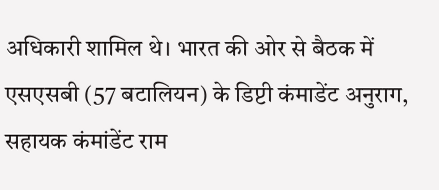अधिकारी शामिल थे। भारत की ओर से बैठक में एसएसबी (57 बटालियन) के डिप्टी कंमाडेंट अनुराग, सहायक कंमांडेंट राम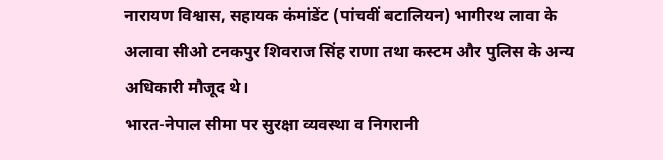नारायण विश्वास, सहायक कंमांडेंट (पांचवीं बटालियन) भागीरथ लावा के अलावा सीओ टनकपुर शिवराज सिंह राणा तथा कस्टम और पुलिस के अन्य अधिकारी मौजूद थे।
भारत-नेपाल सीमा पर सुरक्षा व्यवस्था व निगरानी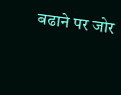बढाने पर जोर